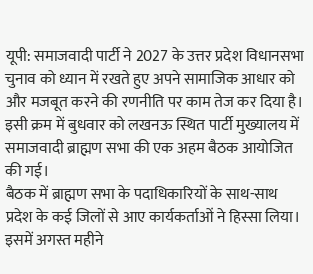यूपी: समाजवादी पार्टी ने 2027 के उत्तर प्रदेश विधानसभा चुनाव को ध्यान में रखते हुए अपने सामाजिक आधार को और मजबूत करने की रणनीति पर काम तेज कर दिया है। इसी क्रम में बुधवार को लखनऊ स्थित पार्टी मुख्यालय में समाजवादी ब्राह्मण सभा की एक अहम बैठक आयोजित की गई।
बैठक में ब्राह्मण सभा के पदाधिकारियों के साथ-साथ प्रदेश के कई जिलों से आए कार्यकर्ताओं ने हिस्सा लिया। इसमें अगस्त महीने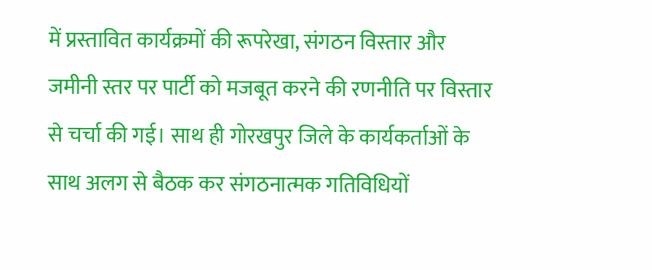में प्रस्तावित कार्यक्रमों की रूपरेखा, संगठन विस्तार और जमीनी स्तर पर पार्टी को मजबूत करने की रणनीति पर विस्तार से चर्चा की गई। साथ ही गोरखपुर जिले के कार्यकर्ताओं के साथ अलग से बैठक कर संगठनात्मक गतिविधियों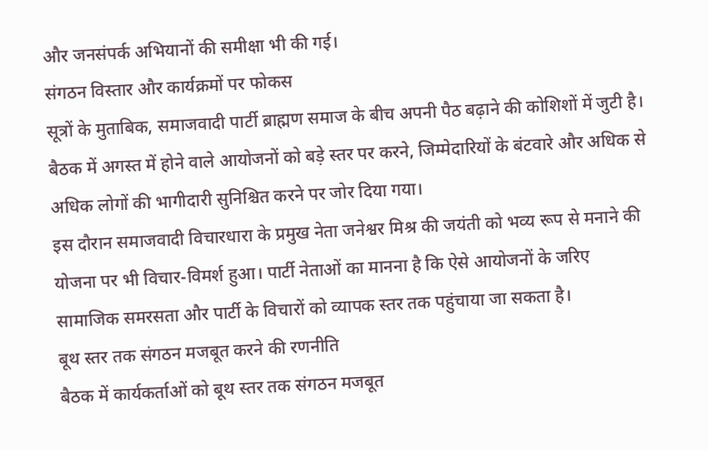और जनसंपर्क अभियानों की समीक्षा भी की गई।
संगठन विस्तार और कार्यक्रमों पर फोकस
सूत्रों के मुताबिक, समाजवादी पार्टी ब्राह्मण समाज के बीच अपनी पैठ बढ़ाने की कोशिशों में जुटी है। बैठक में अगस्त में होने वाले आयोजनों को बड़े स्तर पर करने, जिम्मेदारियों के बंटवारे और अधिक से अधिक लोगों की भागीदारी सुनिश्चित करने पर जोर दिया गया।
इस दौरान समाजवादी विचारधारा के प्रमुख नेता जनेश्वर मिश्र की जयंती को भव्य रूप से मनाने की योजना पर भी विचार-विमर्श हुआ। पार्टी नेताओं का मानना है कि ऐसे आयोजनों के जरिए सामाजिक समरसता और पार्टी के विचारों को व्यापक स्तर तक पहुंचाया जा सकता है।
बूथ स्तर तक संगठन मजबूत करने की रणनीति
बैठक में कार्यकर्ताओं को बूथ स्तर तक संगठन मजबूत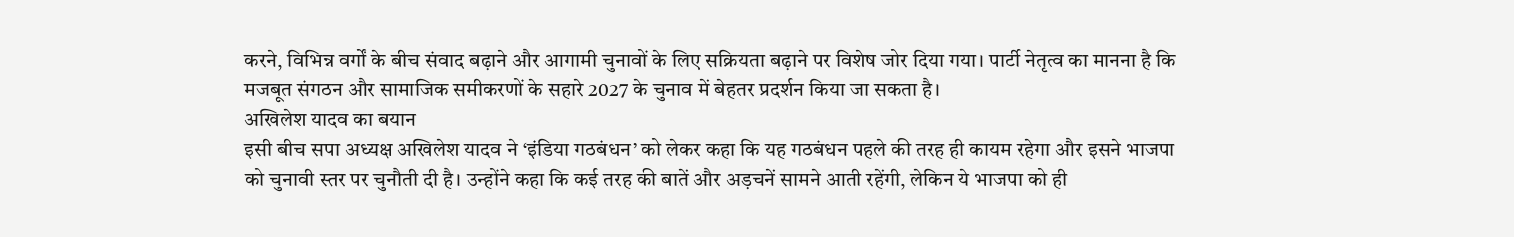करने, विभिन्न वर्गों के बीच संवाद बढ़ाने और आगामी चुनावों के लिए सक्रियता बढ़ाने पर विशेष जोर दिया गया। पार्टी नेतृत्व का मानना है कि मजबूत संगठन और सामाजिक समीकरणों के सहारे 2027 के चुनाव में बेहतर प्रदर्शन किया जा सकता है।
अखिलेश यादव का बयान
इसी बीच सपा अध्यक्ष अखिलेश यादव ने ‘इंडिया गठबंधन’ को लेकर कहा कि यह गठबंधन पहले की तरह ही कायम रहेगा और इसने भाजपा को चुनावी स्तर पर चुनौती दी है। उन्होंने कहा कि कई तरह की बातें और अड़चनें सामने आती रहेंगी, लेकिन ये भाजपा को ही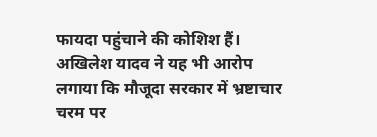फायदा पहुंचाने की कोशिश हैं।
अखिलेश यादव ने यह भी आरोप लगाया कि मौजूदा सरकार में भ्रष्टाचार चरम पर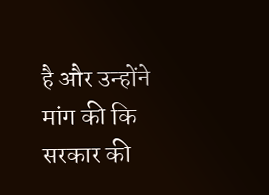है और उन्होंने मांग की कि सरकार की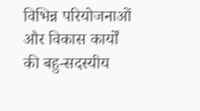विभिन्न परियोजनाओं और विकास कार्यों की बहु-सदस्यीय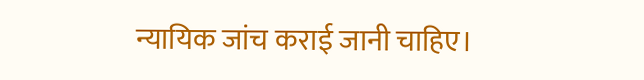न्यायिक जांच कराई जानी चाहिए।